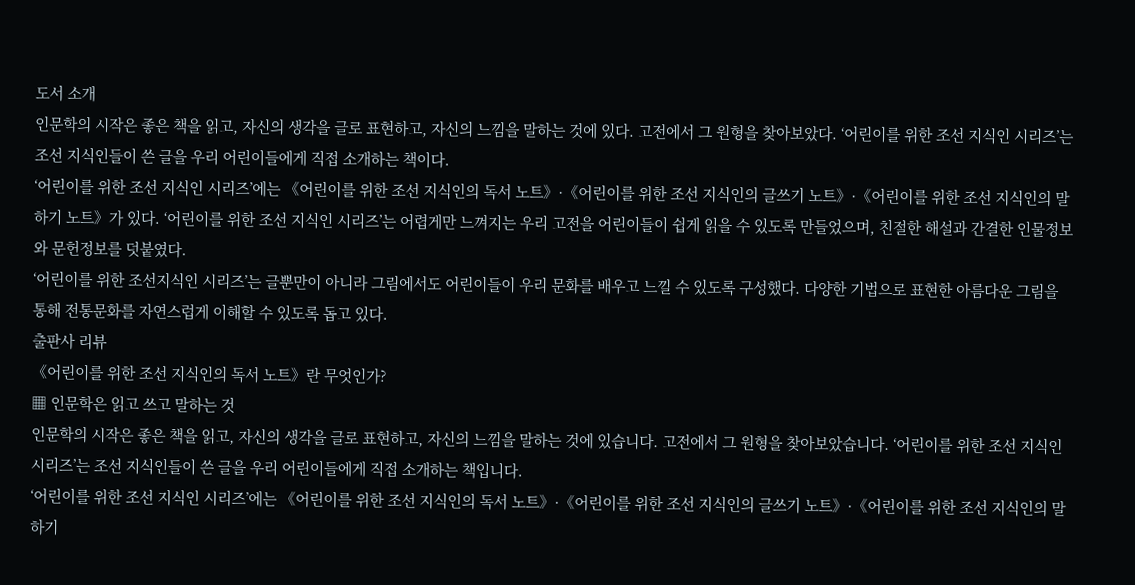도서 소개
인문학의 시작은 좋은 책을 읽고, 자신의 생각을 글로 표현하고, 자신의 느낌을 말하는 것에 있다. 고전에서 그 원형을 찾아보았다. ‘어린이를 위한 조선 지식인 시리즈’는 조선 지식인들이 쓴 글을 우리 어린이들에게 직접 소개하는 책이다.
‘어린이를 위한 조선 지식인 시리즈’에는 《어린이를 위한 조선 지식인의 독서 노트》·《어린이를 위한 조선 지식인의 글쓰기 노트》·《어린이를 위한 조선 지식인의 말하기 노트》가 있다. ‘어린이를 위한 조선 지식인 시리즈’는 어렵게만 느껴지는 우리 고전을 어린이들이 쉽게 읽을 수 있도록 만들었으며, 친절한 해설과 간결한 인물정보와 문헌정보를 덧붙였다.
‘어린이를 위한 조선지식인 시리즈’는 글뿐만이 아니라 그림에서도 어린이들이 우리 문화를 배우고 느낄 수 있도록 구성했다. 다양한 기법으로 표현한 아름다운 그림을 통해 전통문화를 자연스럽게 이해할 수 있도록 돕고 있다.
출판사 리뷰
《어린이를 위한 조선 지식인의 독서 노트》란 무엇인가?
▦ 인문학은 읽고 쓰고 말하는 것
인문학의 시작은 좋은 책을 읽고, 자신의 생각을 글로 표현하고, 자신의 느낌을 말하는 것에 있습니다. 고전에서 그 원형을 찾아보았습니다. ‘어린이를 위한 조선 지식인 시리즈’는 조선 지식인들이 쓴 글을 우리 어린이들에게 직접 소개하는 책입니다.
‘어린이를 위한 조선 지식인 시리즈’에는 《어린이를 위한 조선 지식인의 독서 노트》·《어린이를 위한 조선 지식인의 글쓰기 노트》·《어린이를 위한 조선 지식인의 말하기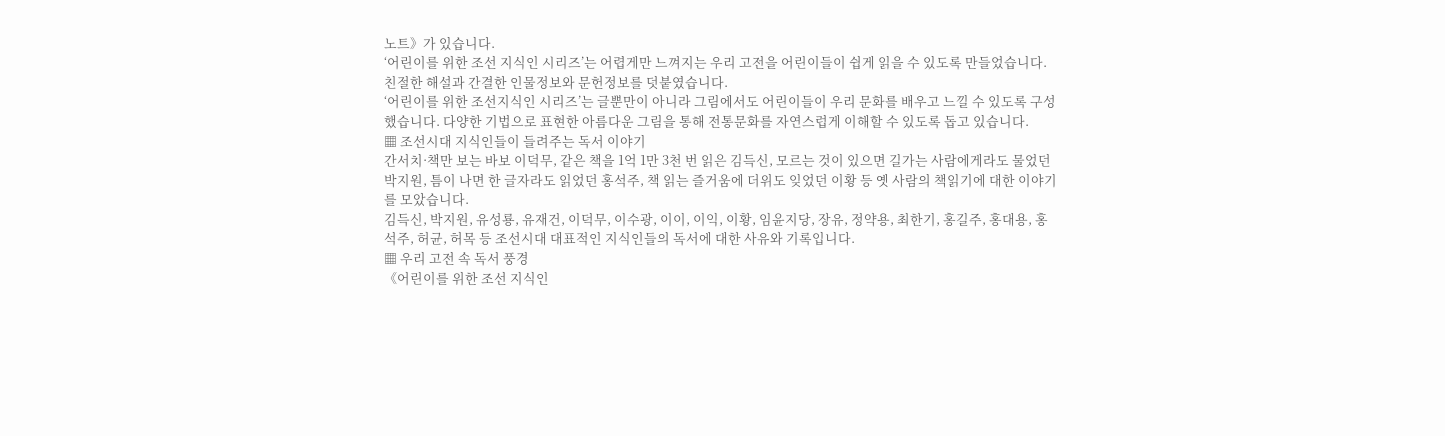노트》가 있습니다.
‘어린이를 위한 조선 지식인 시리즈’는 어렵게만 느껴지는 우리 고전을 어린이들이 쉽게 읽을 수 있도록 만들었습니다. 친절한 해설과 간결한 인물정보와 문헌정보를 덧붙였습니다.
‘어린이를 위한 조선지식인 시리즈’는 글뿐만이 아니라 그림에서도 어린이들이 우리 문화를 배우고 느낄 수 있도록 구성했습니다. 다양한 기법으로 표현한 아름다운 그림을 통해 전통문화를 자연스럽게 이해할 수 있도록 돕고 있습니다.
▦ 조선시대 지식인들이 들려주는 독서 이야기
간서치·책만 보는 바보 이덕무, 같은 책을 1억 1만 3천 번 읽은 김득신, 모르는 것이 있으면 길가는 사람에게라도 물었던 박지원, 틈이 나면 한 글자라도 읽었던 홍석주, 책 읽는 즐거움에 더위도 잊었던 이황 등 옛 사람의 책읽기에 대한 이야기를 모았습니다.
김득신, 박지원, 유성룡, 유재건, 이덕무, 이수광, 이이, 이익, 이황, 임윤지당, 장유, 정약용, 최한기, 홍길주, 홍대용, 홍석주, 허균, 허목 등 조선시대 대표적인 지식인들의 독서에 대한 사유와 기록입니다.
▦ 우리 고전 속 독서 풍경
《어린이를 위한 조선 지식인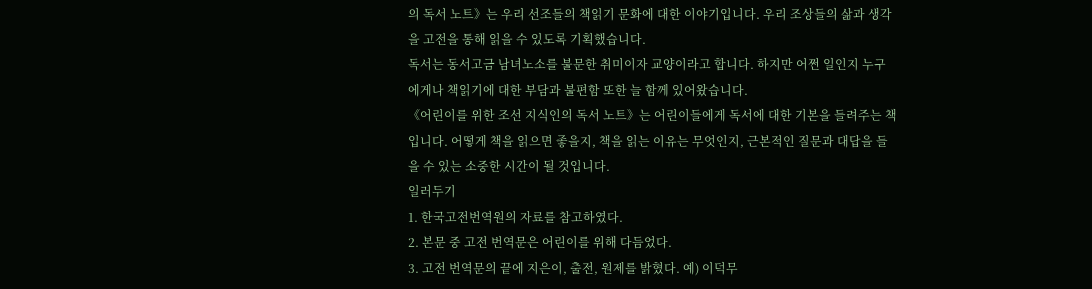의 독서 노트》는 우리 선조들의 책읽기 문화에 대한 이야기입니다. 우리 조상들의 삶과 생각을 고전을 통해 읽을 수 있도록 기획했습니다.
독서는 동서고금 남녀노소를 불문한 취미이자 교양이라고 합니다. 하지만 어쩐 일인지 누구에게나 책읽기에 대한 부담과 불편함 또한 늘 함께 있어왔습니다.
《어린이를 위한 조선 지식인의 독서 노트》는 어린이들에게 독서에 대한 기본을 들려주는 책입니다. 어떻게 책을 읽으면 좋을지, 책을 읽는 이유는 무엇인지, 근본적인 질문과 대답을 들을 수 있는 소중한 시간이 될 것입니다.
일러두기
1. 한국고전번역원의 자료를 참고하였다.
2. 본문 중 고전 번역문은 어린이를 위해 다듬었다.
3. 고전 번역문의 끝에 지은이, 출전, 원제를 밝혔다. 예) 이덕무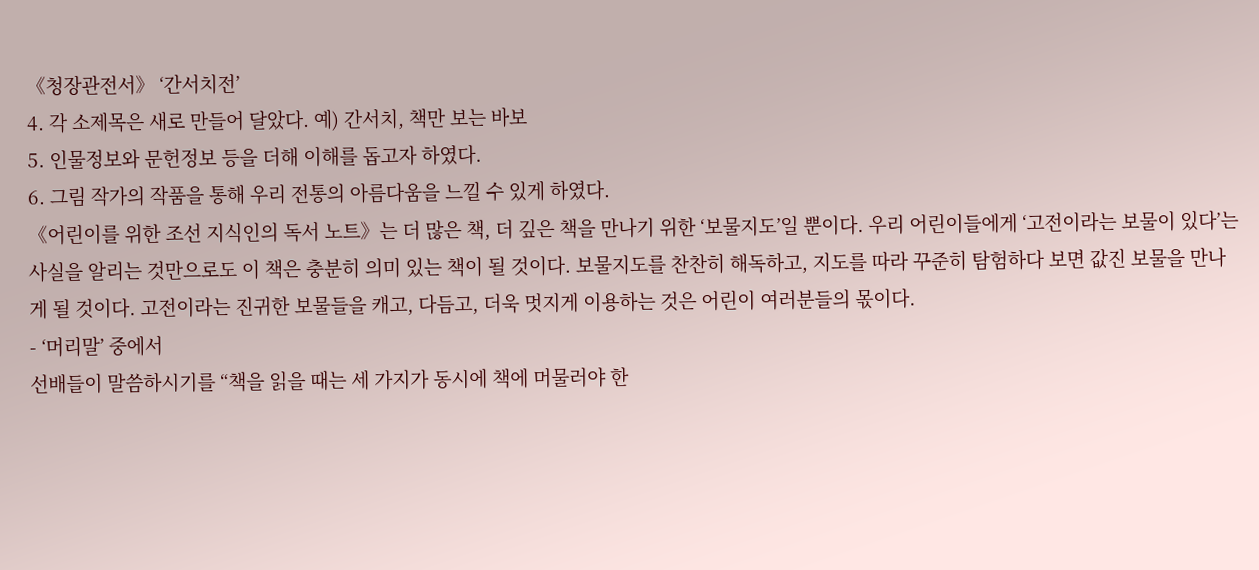《청장관전서》 ‘간서치전’
4. 각 소제목은 새로 만들어 달았다. 예) 간서치, 책만 보는 바보
5. 인물정보와 문헌정보 등을 더해 이해를 돕고자 하였다.
6. 그림 작가의 작품을 통해 우리 전통의 아름다움을 느낄 수 있게 하였다.
《어린이를 위한 조선 지식인의 독서 노트》는 더 많은 책, 더 깊은 책을 만나기 위한 ‘보물지도’일 뿐이다. 우리 어린이들에게 ‘고전이라는 보물이 있다’는 사실을 알리는 것만으로도 이 책은 충분히 의미 있는 책이 될 것이다. 보물지도를 찬찬히 해독하고, 지도를 따라 꾸준히 탐험하다 보면 값진 보물을 만나게 될 것이다. 고전이라는 진귀한 보물들을 캐고, 다듬고, 더욱 멋지게 이용하는 것은 어린이 여러분들의 몫이다.
- ‘머리말’ 중에서
선배들이 말씀하시기를 “책을 읽을 때는 세 가지가 동시에 책에 머물러야 한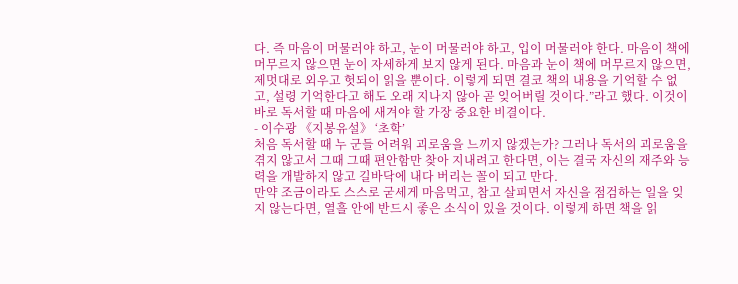다. 즉 마음이 머물러야 하고, 눈이 머물러야 하고, 입이 머물러야 한다. 마음이 책에 머무르지 않으면 눈이 자세하게 보지 않게 된다. 마음과 눈이 책에 머무르지 않으면, 제멋대로 외우고 헛되이 읽을 뿐이다. 이렇게 되면 결코 책의 내용을 기억할 수 없고, 설령 기억한다고 해도 오래 지나지 않아 곧 잊어버릴 것이다.”라고 했다. 이것이 바로 독서할 때 마음에 새겨야 할 가장 중요한 비결이다.
- 이수광 《지봉유설》 ‘초학’
처음 독서할 때 누 군들 어려워 괴로움을 느끼지 않겠는가? 그러나 독서의 괴로움을 겪지 않고서 그때 그때 편안함만 찾아 지내려고 한다면, 이는 결국 자신의 재주와 능력을 개발하지 않고 길바닥에 내다 버리는 꼴이 되고 만다.
만약 조금이라도 스스로 굳세게 마음먹고, 참고 살피면서 자신을 점검하는 일을 잊지 않는다면, 열흘 안에 반드시 좋은 소식이 있을 것이다. 이렇게 하면 책을 읽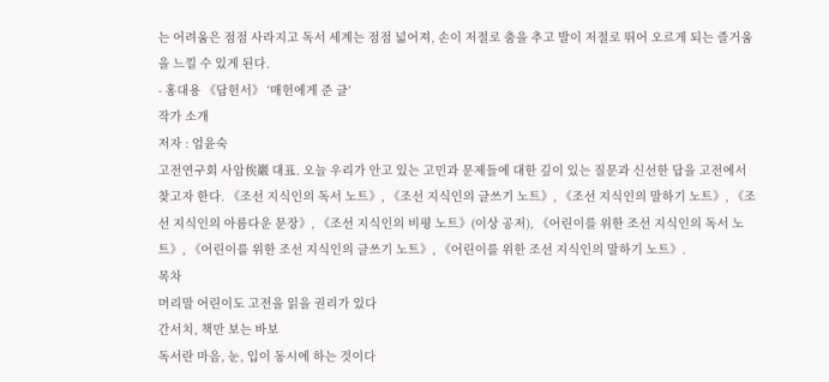는 어려움은 점점 사라지고 독서 세계는 점점 넓어져, 손이 저절로 춤을 추고 발이 저절로 뛰어 오르게 되는 즐거움을 느낄 수 있게 된다.
- 홍대용 《담헌서》 ‘매헌에게 준 글’
작가 소개
저자 : 엄윤숙
고전연구회 사암俟巖 대표. 오늘 우리가 안고 있는 고민과 문제들에 대한 깊이 있는 질문과 신선한 답을 고전에서 찾고자 한다. 《조선 지식인의 독서 노트》, 《조선 지식인의 글쓰기 노트》, 《조선 지식인의 말하기 노트》, 《조선 지식인의 아름다운 문장》, 《조선 지식인의 비평 노트》(이상 공저), 《어린이를 위한 조선 지식인의 독서 노트》, 《어린이를 위한 조선 지식인의 글쓰기 노트》, 《어린이를 위한 조선 지식인의 말하기 노트》.
목차
머리말 어린이도 고전을 읽을 권리가 있다
간서치, 책만 보는 바보
독서란 마음, 눈, 입이 동시에 하는 것이다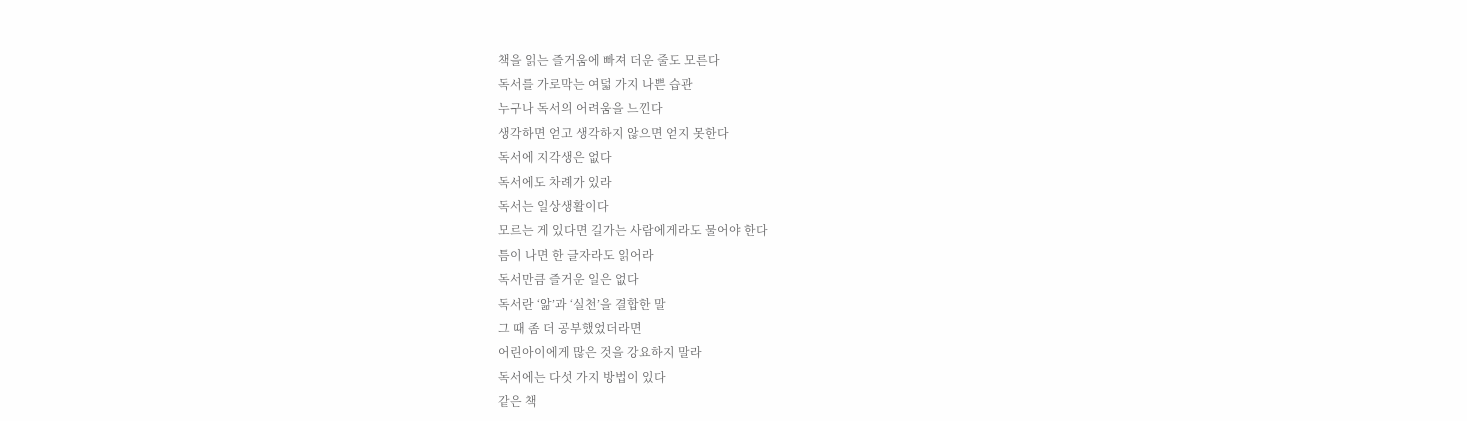책을 읽는 즐거움에 빠져 더운 줄도 모른다
독서를 가로막는 여덟 가지 나쁜 습관
누구나 독서의 어려움을 느낀다
생각하면 얻고 생각하지 않으면 얻지 못한다
독서에 지각생은 없다
독서에도 차례가 있라
독서는 일상생활이다
모르는 게 있다면 길가는 사람에게라도 물어야 한다
틈이 나면 한 글자라도 읽어라
독서만큼 즐거운 일은 없다
독서란 ‘앎’과 ‘실천’을 결합한 말
그 때 좀 더 공부했었더라면
어린아이에게 많은 것을 강요하지 말라
독서에는 다섯 가지 방법이 있다
같은 책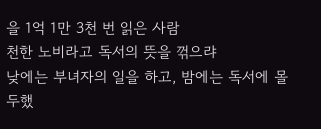을 1억 1만 3천 번 읽은 사람
천한 노비라고 독서의 뜻을 꺾으랴
낮에는 부녀자의 일을 하고, 밤에는 독서에 몰두했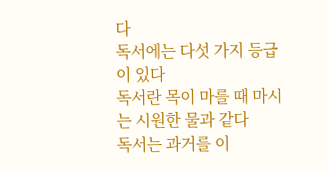다
독서에는 다섯 가지 등급이 있다
독서란 목이 마를 때 마시는 시원한 물과 같다
독서는 과거를 이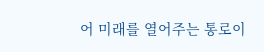어 미래를 열어주는 통로이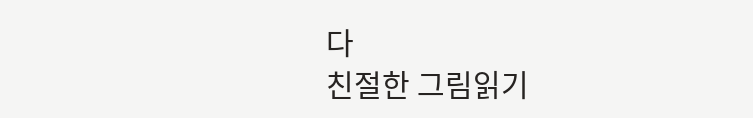다
친절한 그림읽기